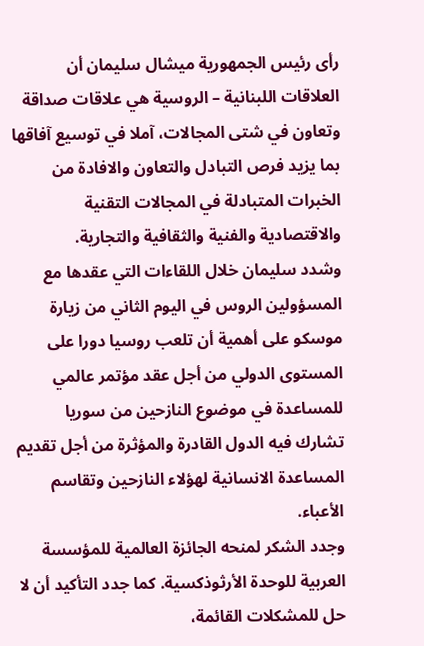رأى رئيس الجمهورية ميشال سليمان أن العلاقات اللبنانية – الروسية هي علاقات صداقة وتعاون في شتى المجالات، آملا في توسيع آفاقها بما يزيد فرص التبادل والتعاون والافادة من الخبرات المتبادلة في المجالات التقنية والاقتصادية والفنية والثقافية والتجارية.
وشدد سليمان خلال اللقاءات التي عقدها مع المسؤولين الروس في اليوم الثاني من زيارة موسكو على أهمية أن تلعب روسيا دورا على المستوى الدولي من أجل عقد مؤتمر عالمي للمساعدة في موضوع النازحين من سوريا تشارك فيه الدول القادرة والمؤثرة من أجل تقديم المساعدة الانسانية لهؤلاء النازحين وتقاسم الأعباء.
وجدد الشكر لمنحه الجائزة العالمية للمؤسسة العربية للوحدة الأرثوذكسية. كما جدد التأكيد أن لا حل للمشكلات القائمة،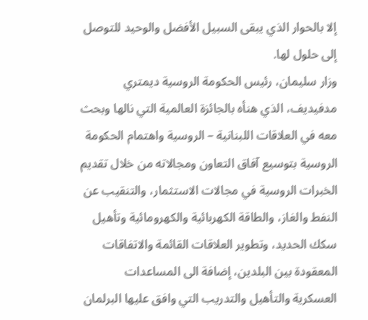إلا بالحوار الذي يبقى السبيل الأفضل والوحيد للتوصل إلى حلول لها.
وزار سليمان، رئيس الحكومة الروسية ديمتري مدفيديف، الذي هنأه بالجائزة العالمية التي نالها وبحث معه في العلاقات اللبنانية – الروسية واهتمام الحكومة الروسية بتوسيع آفاق التعاون ومجالاته من خلال تقديم الخبرات الروسية في مجالات الاستثمار، والتنقيب عن النفط والغاز، والطاقة الكهربائية والكهرومائية وتأهيل سكك الحديد، وتطوير العلاقات القائمة والاتفاقات المعقودة بين البلدين، إضافة الى المساعدات العسكرية والتأهيل والتدريب التي وافق عليها البرلمان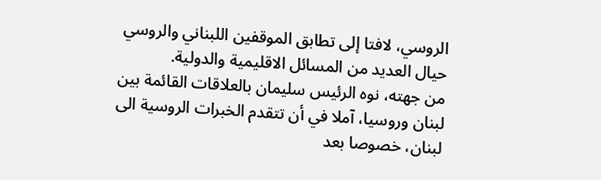الروسي، لافتا إلى تطابق الموقفين اللبناني والروسي حيال العديد من المسائل الاقليمية والدولية.
من جهته، نوه الرئيس سليمان بالعلاقات القائمة بين لبنان وروسيا، آملا في أن تتقدم الخبرات الروسية الى لبنان، خصوصا بعد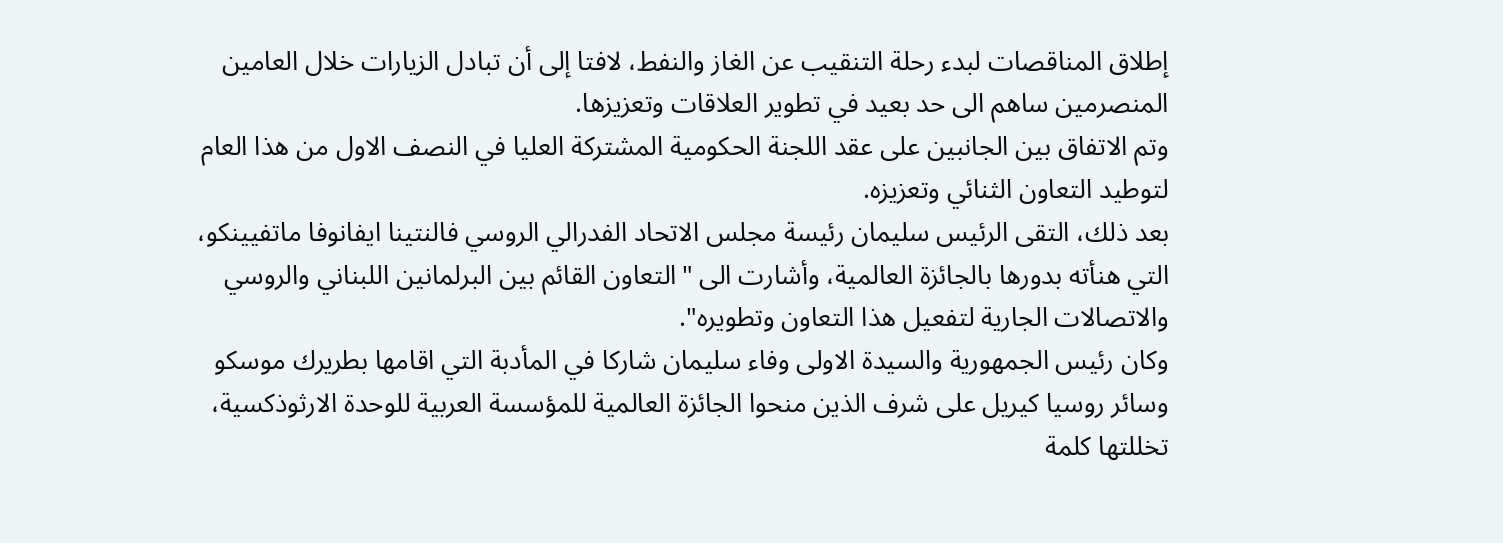إطلاق المناقصات لبدء رحلة التنقيب عن الغاز والنفط، لافتا إلى أن تبادل الزيارات خلال العامين المنصرمين ساهم الى حد بعيد في تطوير العلاقات وتعزيزها.
وتم الاتفاق بين الجانبين على عقد اللجنة الحكومية المشتركة العليا في النصف الاول من هذا العام لتوطيد التعاون الثنائي وتعزيزه.
بعد ذلك، التقى الرئيس سليمان رئيسة مجلس الاتحاد الفدرالي الروسي فالنتينا ايفانوفا ماتفيينكو، التي هنأته بدورها بالجائزة العالمية، وأشارت الى "التعاون القائم بين البرلمانين اللبناني والروسي والاتصالات الجارية لتفعيل هذا التعاون وتطويره".
وكان رئيس الجمهورية والسيدة الاولى وفاء سليمان شاركا في المأدبة التي اقامها بطريرك موسكو وسائر روسيا كيريل على شرف الذين منحوا الجائزة العالمية للمؤسسة العربية للوحدة الارثوذكسية، تخللتها كلمة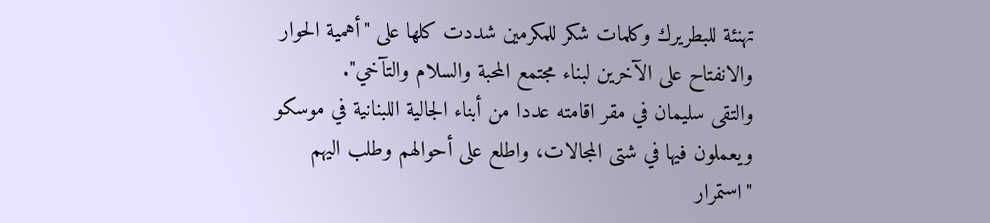تهنئة للبطريرك وكلمات شكر للمكرمين شددت كلها على "أهمية الحوار والانفتاح على الآخرين لبناء مجتمع المحبة والسلام والتآخي".
والتقى سليمان في مقر اقامته عددا من أبناء الجالية اللبنانية في موسكو ويعملون فيها في شتى المجالات، واطلع على أحوالهم وطلب اليهم "استمرار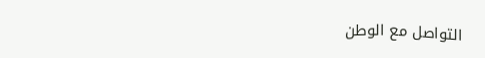التواصل مع الوطن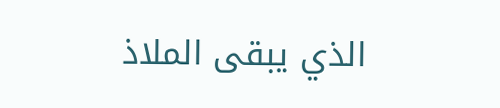الذي يبقى الملاذ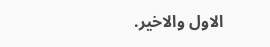الاول والاخير.